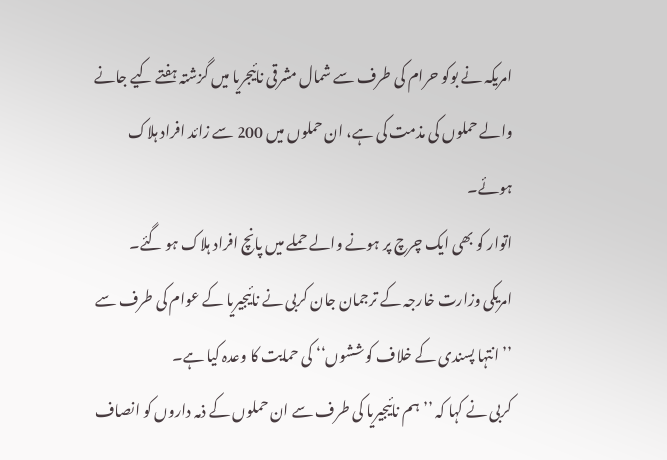امریکہ نے بوکو حرام کی طرف سے شمال مشرقی نائیجریا میں گزشتہ ہفتے کیے جانے والے حملوں کی مذمت کی ہے، ان حملوں میں 200 سے زائد افراد ہلاک ہوئے۔
اتوار کو بھی ایک چرچ پر ہونے والے حملے میں پانچ افراد ہلاک ہو گئے۔
امریکی وزارت خارجہ کے ترجمان جان کربی نے نائیجیریا کے عوام کی طرف سے ’’انتہا پسندی کے خلاف کوششوں‘‘ کی حمایت کا وعدہ کیا ہے۔
کربی نے کہا کہ ’’ہم نائیجیریا کی طرف سے ان حملوں کے ذمہ داروں کو انصاف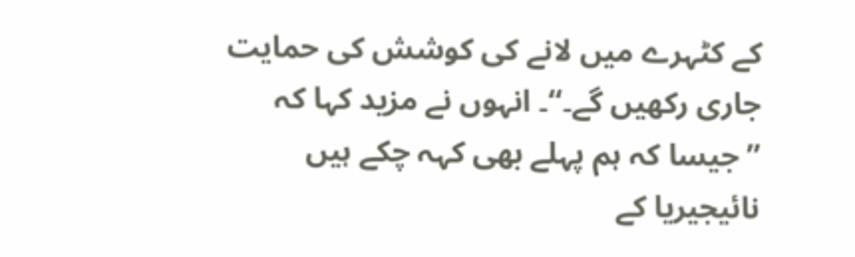کے کٹہرے میں لانے کی کوشش کی حمایت جاری رکھیں گے۔‘‘۔ انہوں نے مزید کہا کہ ’’جیسا کہ ہم پہلے بھی کہہ چکے ہیں نائیجیریا کے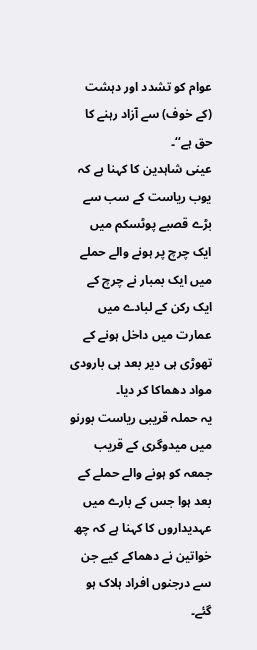عوام کو تشدد اور دہشت (کے خوف) سے آزاد رہنے کا حق ہے‘‘۔
عینی شاہدین کا کہنا ہے کہ یوب ریاست کے سب سے بڑے قصبے پوٹسکم میں ایک چرچ پر ہونے والے حملے میں ایک بمبار نے چرچ کے ایک رکن کے لبادے میں عمارت میں داخل ہونے کے تھوڑی ہی دیر بعد ہی بارودی مواد دھماکا کر دیا۔
یہ حملہ قریبی ریاست بورنو میں میدوگری کے قریب جمعہ کو ہونے والے حملے کے بعد ہوا جس کے بارے میں عہدیداروں کا کہنا ہے کہ چھ خواتین نے دھماکے کیے جن سے درجنوں افراد ہلاک ہو گئے۔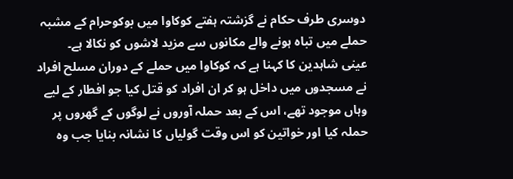دوسری طرف حکام نے گزشتہ ہفتے کوکاوا میں بوکوحرام کے مشبہ حملے میں تباہ ہونے والے مکانوں سے مزید لاشوں کو نکالا ہے۔
عینی شاہدین کا کہنا ہے کہ کوکاوا میں حملے کے دوران مسلح افراد نے مسجدوں میں داخل ہو کر ان افراد کو قتل کیا جو افطار کے لیے وہاں موجود تھے، اس کے بعد حملہ آوروں نے لوگوں کے گھروں پر حملہ کیا اور خواتین کو اس وقت گولیاں کا نشانہ بنایا جب وہ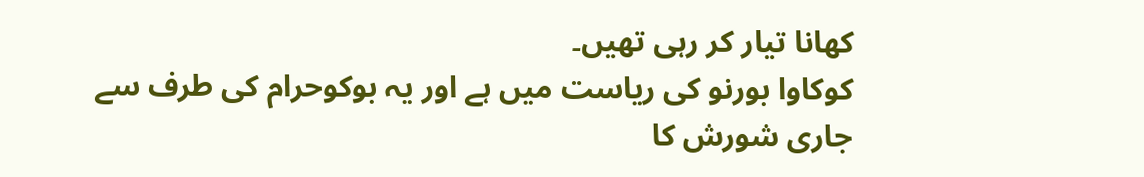کھانا تیار کر رہی تھیں۔
کوکاوا بورنو کی ریاست میں ہے اور یہ بوکوحرام کی طرف سے جاری شورش کا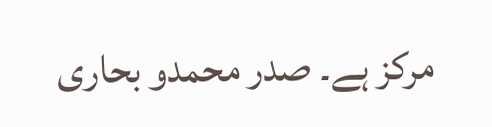مرکز ہے۔ صدر محمدو بحاری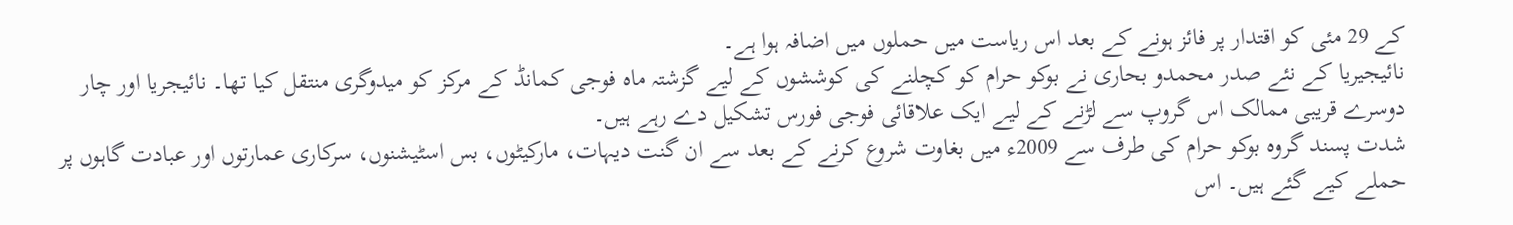کے 29 مئی کو اقتدار پر فائز ہونے کے بعد اس ریاست میں حملوں میں اضافہ ہوا ہے۔
نائیجیریا کے نئے صدر محمدو بحاری نے بوکو حرام کو کچلنے کی کوششوں کے لیے گزشتہ ماہ فوجی کمانڈ کے مرکز کو میدوگری منتقل کیا تھا۔ نائیجریا اور چار دوسرے قریبی ممالک اس گروپ سے لڑنے کے لیے ایک علاقائی فوجی فورس تشکیل دے رہے ہیں۔
شدت پسند گروہ بوکو حرام کی طرف سے 2009ء میں بغاوت شروع کرنے کے بعد سے ان گنت دیہات، مارکیٹوں، بس اسٹیشنوں، سرکاری عمارتوں اور عبادت گاہوں پر حملے کیے گئے ہیں۔ اس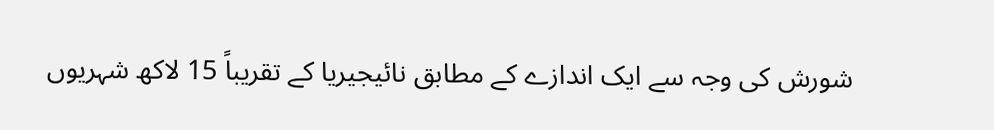شورش کی وجہ سے ایک اندازے کے مطابق نائیجیریا کے تقریباً 15 لاکھ شہریوں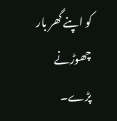کو اپنے گھر بار چھوڑنے پڑے۔